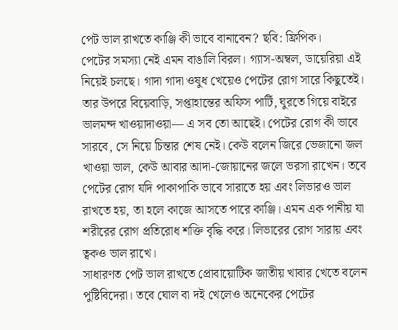পেট ভাল রাখতে কাঞ্জি কী ভাবে বানাবেন? ছবি: ফ্রিপিক।
পেটের সমস্যা নেই এমন বাঙালি বিরল। গ্যাস-অম্বল, ডায়েরিয়া এই নিয়েই চলছে। গাদা গাদা ওষুধ খেয়েও পেটের রোগ সারে কিছুতেই। তার উপরে বিয়েবাড়ি, সপ্তাহান্তের অফিস পার্টি, ঘুরতে গিয়ে বাইরে ভালমন্দ খাওয়াদাওয়া— এ সব তো আছেই। পেটের রোগ কী ভাবে সারবে, সে নিয়ে চিন্তার শেষ নেই। কেউ বলেন জিরে ভেজানো জল খাওয়া ভাল, কেউ আবার আদা-জোয়ানের জলে ভরসা রাখেন। তবে পেটের রোগ যদি পাকাপাকি ভাবে সারাতে হয় এবং লিভারও ভাল রাখতে হয়, তা হলে কাজে আসতে পারে কাঞ্জি। এমন এক পানীয় যা শরীরের রোগ প্রতিরোধ শক্তি বৃদ্ধি করে। লিভারের রোগ সারায় এবং ত্বকও ভাল রাখে।
সাধারণত পেট ভাল রাখতে প্রোবায়োটিক জাতীয় খাবার খেতে বলেন পুষ্টিবিদেরা। তবে ঘোল বা দই খেলেও অনেকের পেটের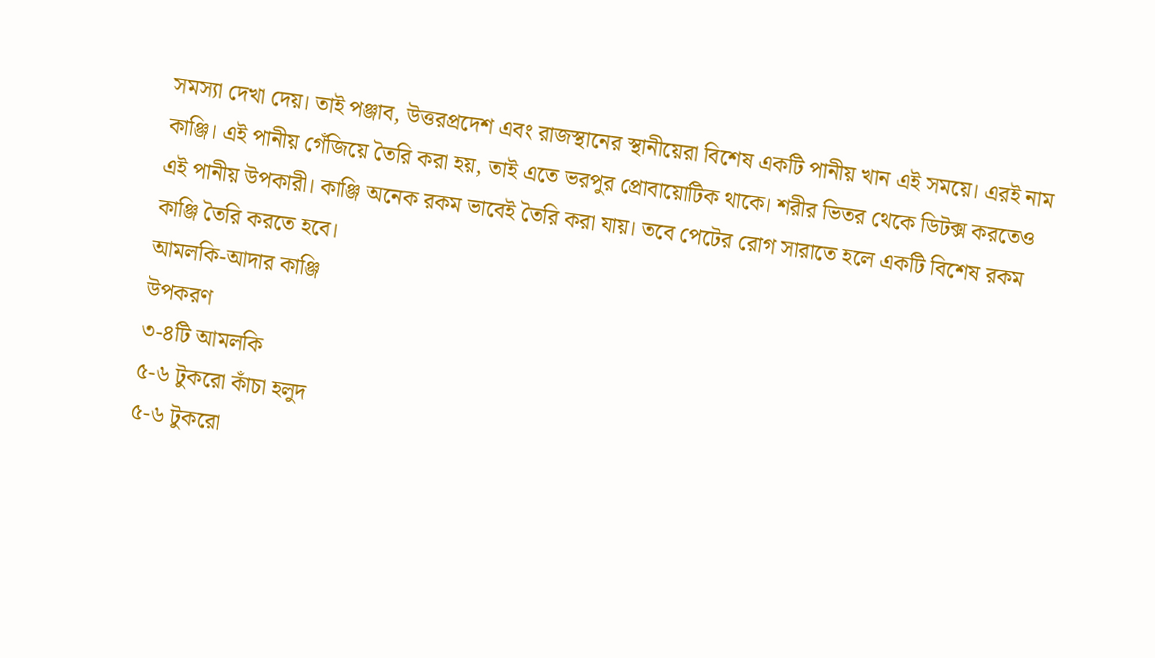সমস্যা দেখা দেয়। তাই পঞ্জাব, উত্তরপ্রদেশ এবং রাজস্থানের স্থানীয়েরা বিশেষ একটি পানীয় খান এই সময়ে। এরই নাম কাঞ্জি। এই পানীয় গেঁজিয়ে তৈরি করা হয়, তাই এতে ভরপুর প্রোবায়োটিক থাকে। শরীর ভিতর থেকে ডিটক্স করতেও এই পানীয় উপকারী। কাঞ্জি অনেক রকম ভাবেই তৈরি করা যায়। তবে পেটের রোগ সারাতে হলে একটি বিশেষ রকম কাঞ্জি তৈরি করতে হবে।
আমলকি-আদার কাঞ্জি
উপকরণ
৩-৪টি আমলকি
৫-৬ টুকরো কাঁচা হলুদ
৫-৬ টুকরো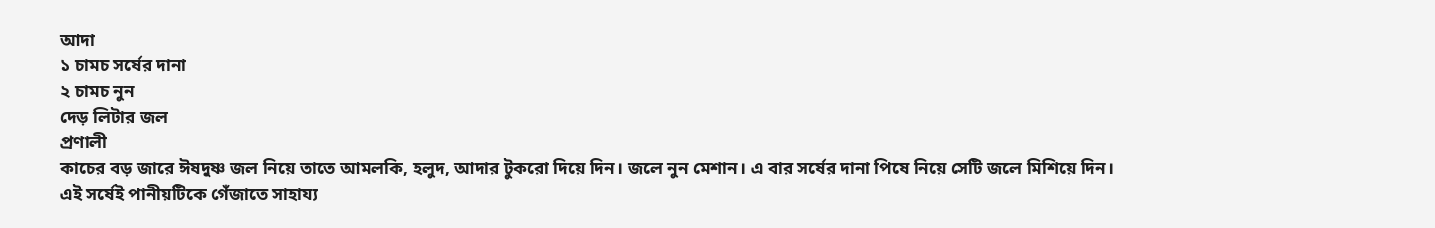আদা
১ চামচ সর্ষের দানা
২ চামচ নুন
দেড় লিটার জল
প্রণালী
কাচের বড় জারে ঈষদুষ্ণ জল নিয়ে তাতে আমলকি, হলুদ, আদার টুকরো দিয়ে দিন। জলে নুন মেশান। এ বার সর্ষের দানা পিষে নিয়ে সেটি জলে মিশিয়ে দিন। এই সর্ষেই পানীয়টিকে গেঁজাতে সাহায্য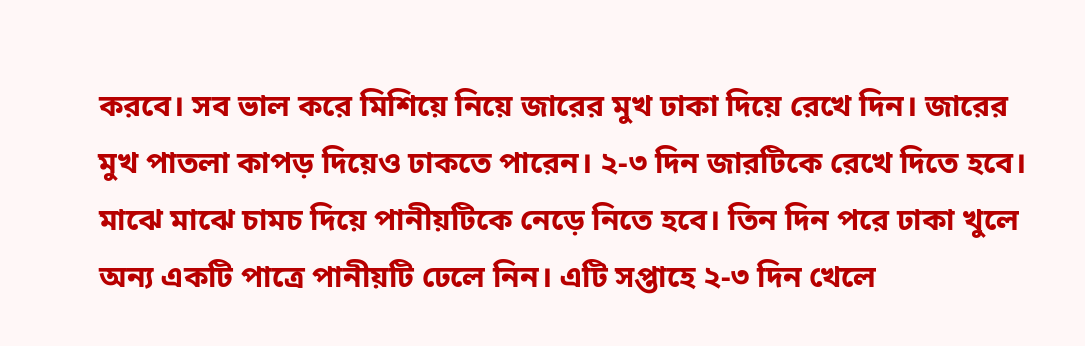করবে। সব ভাল করে মিশিয়ে নিয়ে জারের মুখ ঢাকা দিয়ে রেখে দিন। জারের মুখ পাতলা কাপড় দিয়েও ঢাকতে পারেন। ২-৩ দিন জারটিকে রেখে দিতে হবে। মাঝে মাঝে চামচ দিয়ে পানীয়টিকে নেড়ে নিতে হবে। তিন দিন পরে ঢাকা খুলে অন্য একটি পাত্রে পানীয়টি ঢেলে নিন। এটি সপ্তাহে ২-৩ দিন খেলে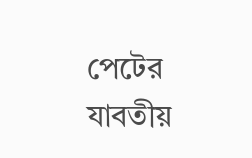পেটের যাবতীয়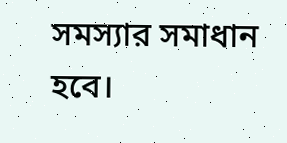সমস্যার সমাধান হবে।